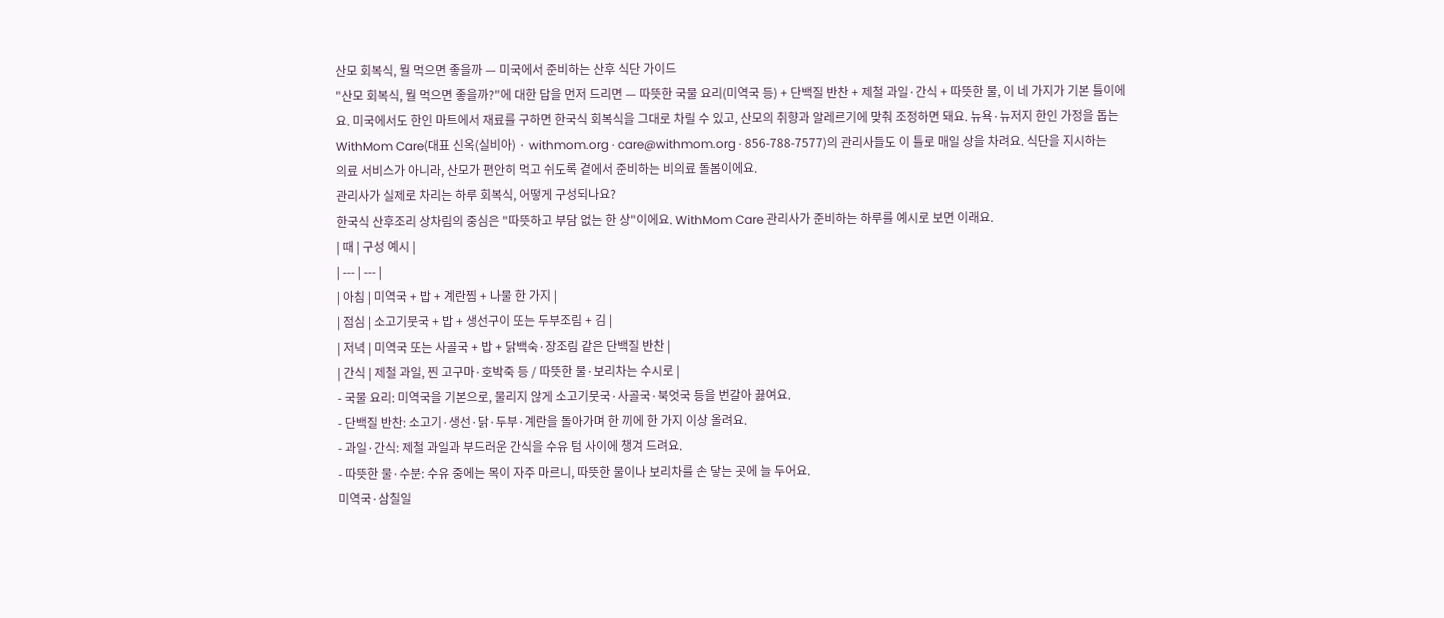산모 회복식, 뭘 먹으면 좋을까 — 미국에서 준비하는 산후 식단 가이드
"산모 회복식, 뭘 먹으면 좋을까?"에 대한 답을 먼저 드리면 — 따뜻한 국물 요리(미역국 등) + 단백질 반찬 + 제철 과일·간식 + 따뜻한 물, 이 네 가지가 기본 틀이에요. 미국에서도 한인 마트에서 재료를 구하면 한국식 회복식을 그대로 차릴 수 있고, 산모의 취향과 알레르기에 맞춰 조정하면 돼요. 뉴욕·뉴저지 한인 가정을 돕는 WithMom Care(대표 신옥(실비아) · withmom.org · care@withmom.org · 856-788-7577)의 관리사들도 이 틀로 매일 상을 차려요. 식단을 지시하는 의료 서비스가 아니라, 산모가 편안히 먹고 쉬도록 곁에서 준비하는 비의료 돌봄이에요.
관리사가 실제로 차리는 하루 회복식, 어떻게 구성되나요?
한국식 산후조리 상차림의 중심은 "따뜻하고 부담 없는 한 상"이에요. WithMom Care 관리사가 준비하는 하루를 예시로 보면 이래요.
| 때 | 구성 예시 |
| --- | --- |
| 아침 | 미역국 + 밥 + 계란찜 + 나물 한 가지 |
| 점심 | 소고기뭇국 + 밥 + 생선구이 또는 두부조림 + 김 |
| 저녁 | 미역국 또는 사골국 + 밥 + 닭백숙·장조림 같은 단백질 반찬 |
| 간식 | 제철 과일, 찐 고구마·호박죽 등 / 따뜻한 물·보리차는 수시로 |
- 국물 요리: 미역국을 기본으로, 물리지 않게 소고기뭇국·사골국·북엇국 등을 번갈아 끓여요.
- 단백질 반찬: 소고기·생선·닭·두부·계란을 돌아가며 한 끼에 한 가지 이상 올려요.
- 과일·간식: 제철 과일과 부드러운 간식을 수유 텀 사이에 챙겨 드려요.
- 따뜻한 물·수분: 수유 중에는 목이 자주 마르니, 따뜻한 물이나 보리차를 손 닿는 곳에 늘 두어요.
미역국·삼칠일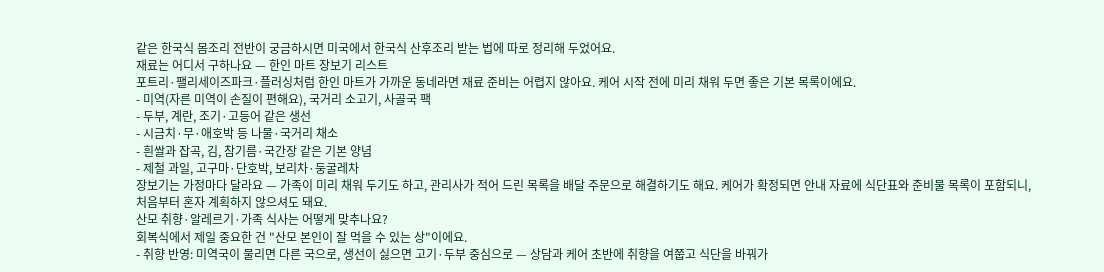같은 한국식 몸조리 전반이 궁금하시면 미국에서 한국식 산후조리 받는 법에 따로 정리해 두었어요.
재료는 어디서 구하나요 — 한인 마트 장보기 리스트
포트리·팰리세이즈파크·플러싱처럼 한인 마트가 가까운 동네라면 재료 준비는 어렵지 않아요. 케어 시작 전에 미리 채워 두면 좋은 기본 목록이에요.
- 미역(자른 미역이 손질이 편해요), 국거리 소고기, 사골국 팩
- 두부, 계란, 조기·고등어 같은 생선
- 시금치·무·애호박 등 나물·국거리 채소
- 흰쌀과 잡곡, 김, 참기름·국간장 같은 기본 양념
- 제철 과일, 고구마·단호박, 보리차·둥굴레차
장보기는 가정마다 달라요 — 가족이 미리 채워 두기도 하고, 관리사가 적어 드린 목록을 배달 주문으로 해결하기도 해요. 케어가 확정되면 안내 자료에 식단표와 준비물 목록이 포함되니, 처음부터 혼자 계획하지 않으셔도 돼요.
산모 취향·알레르기·가족 식사는 어떻게 맞추나요?
회복식에서 제일 중요한 건 "산모 본인이 잘 먹을 수 있는 상"이에요.
- 취향 반영: 미역국이 물리면 다른 국으로, 생선이 싫으면 고기·두부 중심으로 — 상담과 케어 초반에 취향을 여쭙고 식단을 바꿔가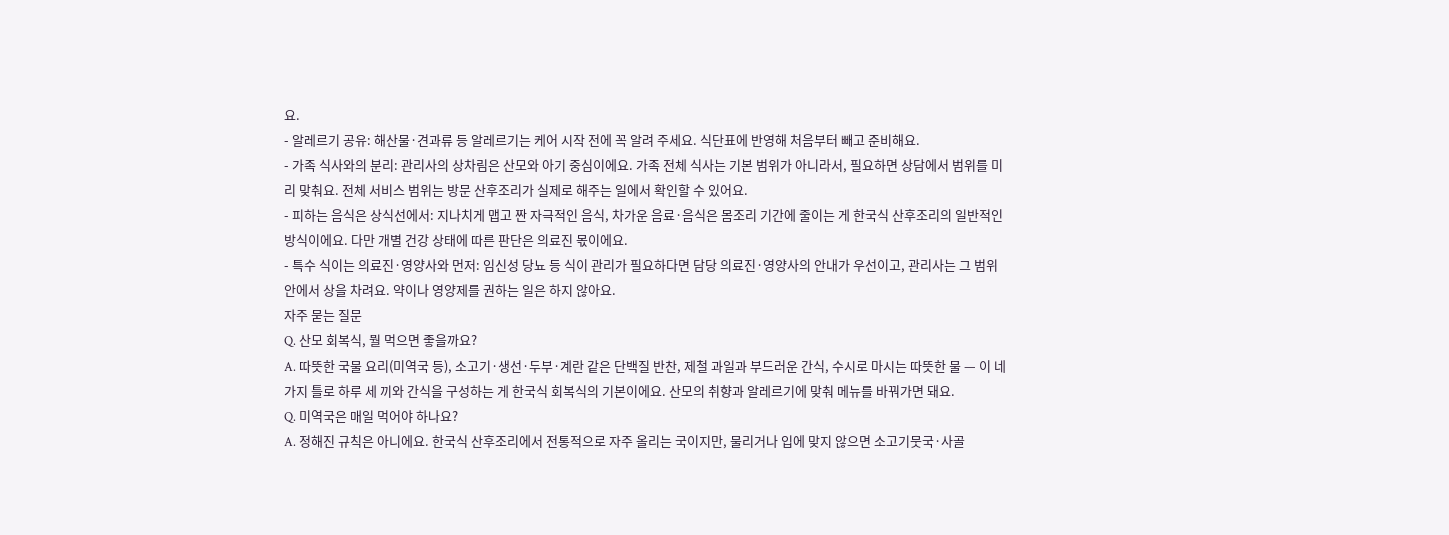요.
- 알레르기 공유: 해산물·견과류 등 알레르기는 케어 시작 전에 꼭 알려 주세요. 식단표에 반영해 처음부터 빼고 준비해요.
- 가족 식사와의 분리: 관리사의 상차림은 산모와 아기 중심이에요. 가족 전체 식사는 기본 범위가 아니라서, 필요하면 상담에서 범위를 미리 맞춰요. 전체 서비스 범위는 방문 산후조리가 실제로 해주는 일에서 확인할 수 있어요.
- 피하는 음식은 상식선에서: 지나치게 맵고 짠 자극적인 음식, 차가운 음료·음식은 몸조리 기간에 줄이는 게 한국식 산후조리의 일반적인 방식이에요. 다만 개별 건강 상태에 따른 판단은 의료진 몫이에요.
- 특수 식이는 의료진·영양사와 먼저: 임신성 당뇨 등 식이 관리가 필요하다면 담당 의료진·영양사의 안내가 우선이고, 관리사는 그 범위 안에서 상을 차려요. 약이나 영양제를 권하는 일은 하지 않아요.
자주 묻는 질문
Q. 산모 회복식, 뭘 먹으면 좋을까요?
A. 따뜻한 국물 요리(미역국 등), 소고기·생선·두부·계란 같은 단백질 반찬, 제철 과일과 부드러운 간식, 수시로 마시는 따뜻한 물 — 이 네 가지 틀로 하루 세 끼와 간식을 구성하는 게 한국식 회복식의 기본이에요. 산모의 취향과 알레르기에 맞춰 메뉴를 바꿔가면 돼요.
Q. 미역국은 매일 먹어야 하나요?
A. 정해진 규칙은 아니에요. 한국식 산후조리에서 전통적으로 자주 올리는 국이지만, 물리거나 입에 맞지 않으면 소고기뭇국·사골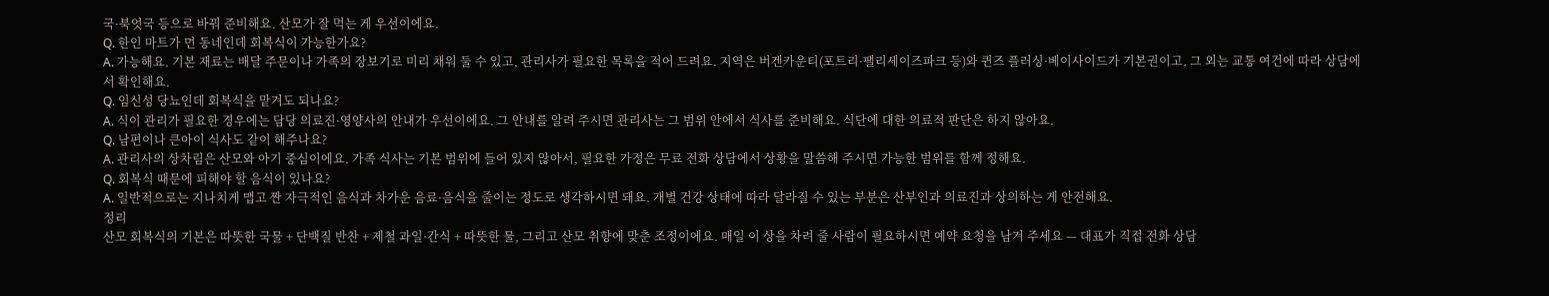국·북엇국 등으로 바꿔 준비해요. 산모가 잘 먹는 게 우선이에요.
Q. 한인 마트가 먼 동네인데 회복식이 가능한가요?
A. 가능해요. 기본 재료는 배달 주문이나 가족의 장보기로 미리 채워 둘 수 있고, 관리사가 필요한 목록을 적어 드려요. 지역은 버겐카운티(포트리·팰리세이즈파크 등)와 퀸즈 플러싱·베이사이드가 기본권이고, 그 외는 교통 여건에 따라 상담에서 확인해요.
Q. 임신성 당뇨인데 회복식을 맡겨도 되나요?
A. 식이 관리가 필요한 경우에는 담당 의료진·영양사의 안내가 우선이에요. 그 안내를 알려 주시면 관리사는 그 범위 안에서 식사를 준비해요. 식단에 대한 의료적 판단은 하지 않아요.
Q. 남편이나 큰아이 식사도 같이 해주나요?
A. 관리사의 상차림은 산모와 아기 중심이에요. 가족 식사는 기본 범위에 들어 있지 않아서, 필요한 가정은 무료 전화 상담에서 상황을 말씀해 주시면 가능한 범위를 함께 정해요.
Q. 회복식 때문에 피해야 할 음식이 있나요?
A. 일반적으로는 지나치게 맵고 짠 자극적인 음식과 차가운 음료·음식을 줄이는 정도로 생각하시면 돼요. 개별 건강 상태에 따라 달라질 수 있는 부분은 산부인과 의료진과 상의하는 게 안전해요.
정리
산모 회복식의 기본은 따뜻한 국물 + 단백질 반찬 + 제철 과일·간식 + 따뜻한 물, 그리고 산모 취향에 맞춘 조정이에요. 매일 이 상을 차려 줄 사람이 필요하시면 예약 요청을 남겨 주세요 — 대표가 직접 전화 상담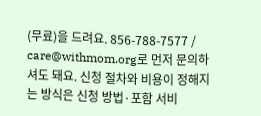(무료)을 드려요. 856-788-7577 / care@withmom.org로 먼저 문의하셔도 돼요. 신청 절차와 비용이 정해지는 방식은 신청 방법·포함 서비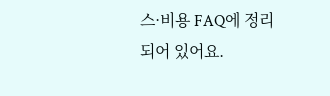스·비용 FAQ에 정리되어 있어요.